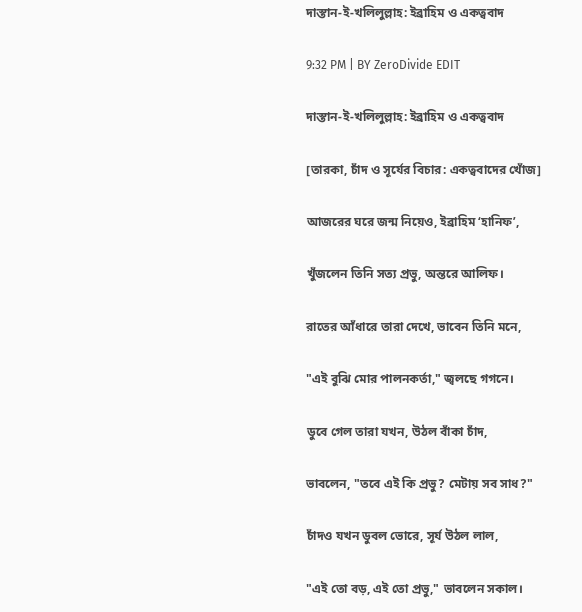দাস্তান-ই-খলিলুল্লাহ: ইব্রাহিম ও একত্ববাদ

9:32 PM | BY ZeroDivide EDIT

দাস্তান-ই-খলিলুল্লাহ: ইব্রাহিম ও একত্ববাদ

[তারকা, চাঁদ ও সূর্যের বিচার: একত্ববাদের খোঁজ]

আজরের ঘরে জন্ম নিয়েও, ইব্রাহিম ‘হানিফ’,

খুঁজলেন তিনি সত্য প্রভু, অন্তরে আলিফ।

রাতের আঁধারে তারা দেখে, ভাবেন তিনি মনে,

"এই বুঝি মোর পালনকর্তা," জ্বলছে গগনে।

ডুবে গেল তারা যখন, উঠল বাঁকা চাঁদ,

ভাবলেন, "তবে এই কি প্রভু? মেটায় সব সাধ?"

চাঁদও যখন ডুবল ভোরে, সূর্য উঠল লাল,

"এই তো বড়, এই তো প্রভু," ভাবলেন সকাল।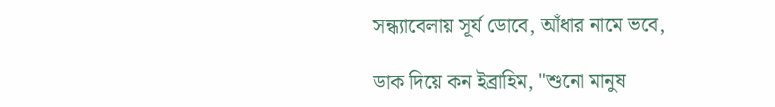সন্ধ্যাবেলায় সূর্য ডোবে, আঁধার নামে ভবে,

ডাক দিয়ে কন ইব্রাহিম, "শুনো মানুষ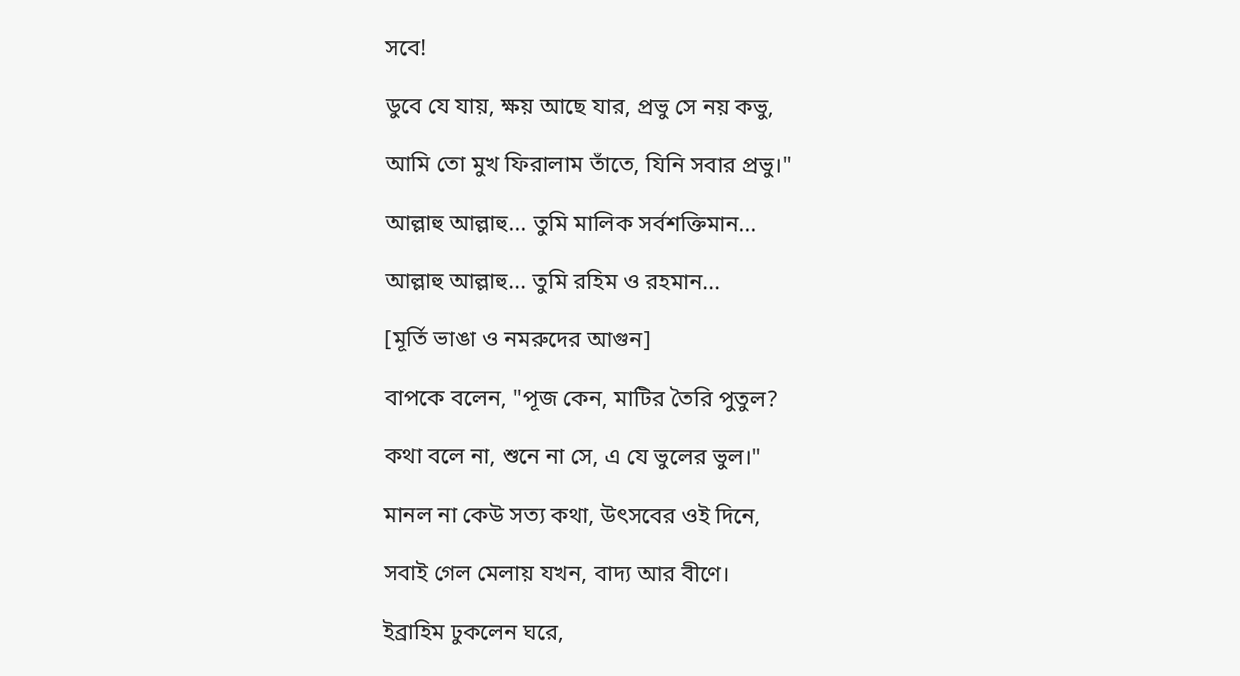সবে!

ডুবে যে যায়, ক্ষয় আছে যার, প্রভু সে নয় কভু,

আমি তো মুখ ফিরালাম তাঁতে, যিনি সবার প্রভু।"

আল্লাহু আল্লাহু... তুমি মালিক সর্বশক্তিমান...

আল্লাহু আল্লাহু... তুমি রহিম ও রহমান...

[মূর্তি ভাঙা ও নমরুদের আগুন]

বাপকে বলেন, "পূজ কেন, মাটির তৈরি পুতুল?

কথা বলে না, শুনে না সে, এ যে ভুলের ভুল।"

মানল না কেউ সত্য কথা, উৎসবের ওই দিনে,

সবাই গেল মেলায় যখন, বাদ্য আর বীণে।

ইব্রাহিম ঢুকলেন ঘরে,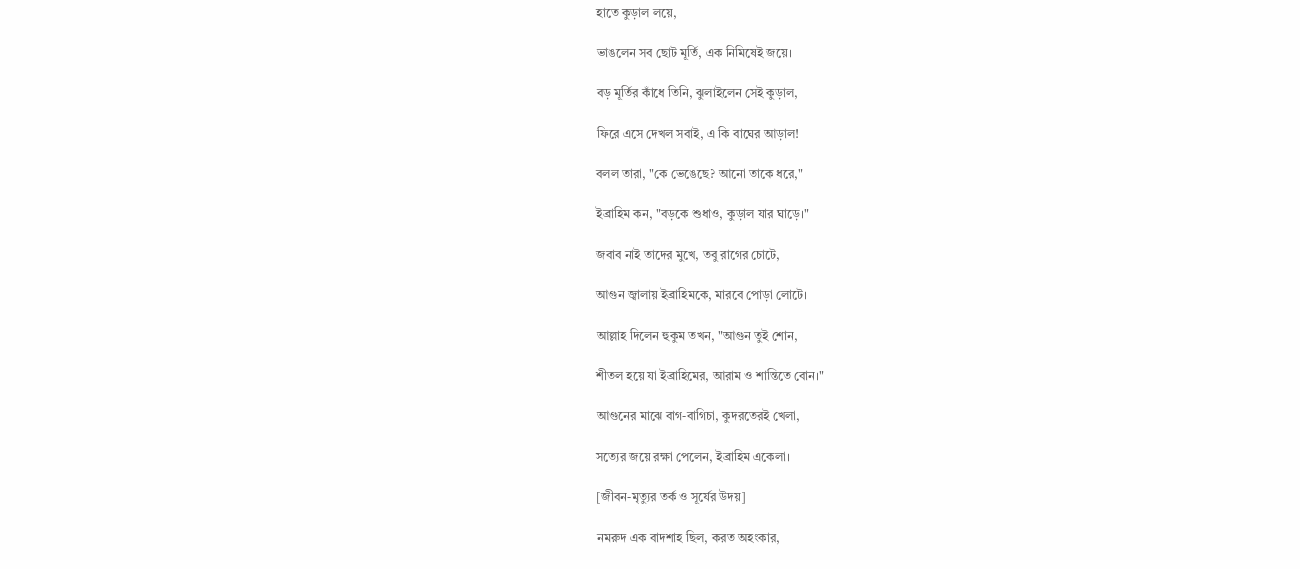হাতে কুড়াল লয়ে,

ভাঙলেন সব ছোট মূর্তি, এক নিমিষেই জয়ে।

বড় মূর্তির কাঁধে তিনি, ঝুলাইলেন সেই কুড়াল,

ফিরে এসে দেখল সবাই, এ কি বাঘের আড়াল!

বলল তারা, "কে ভেঙেছে? আনো তাকে ধরে,"

ইব্রাহিম কন, "বড়কে শুধাও, কুড়াল যার ঘাড়ে।"

জবাব নাই তাদের মুখে, তবু রাগের চোটে,

আগুন জ্বালায় ইব্রাহিমকে, মারবে পোড়া লোটে।

আল্লাহ দিলেন হুকুম তখন, "আগুন তুই শোন,

শীতল হয়ে যা ইব্রাহিমের, আরাম ও শান্তিতে বোন।"

আগুনের মাঝে বাগ-বাগিচা, কুদরতেরই খেলা,

সত্যের জয়ে রক্ষা পেলেন, ইব্রাহিম একেলা।

[জীবন-মৃত্যুর তর্ক ও সূর্যের উদয়]

নমরুদ এক বাদশাহ ছিল, করত অহংকার,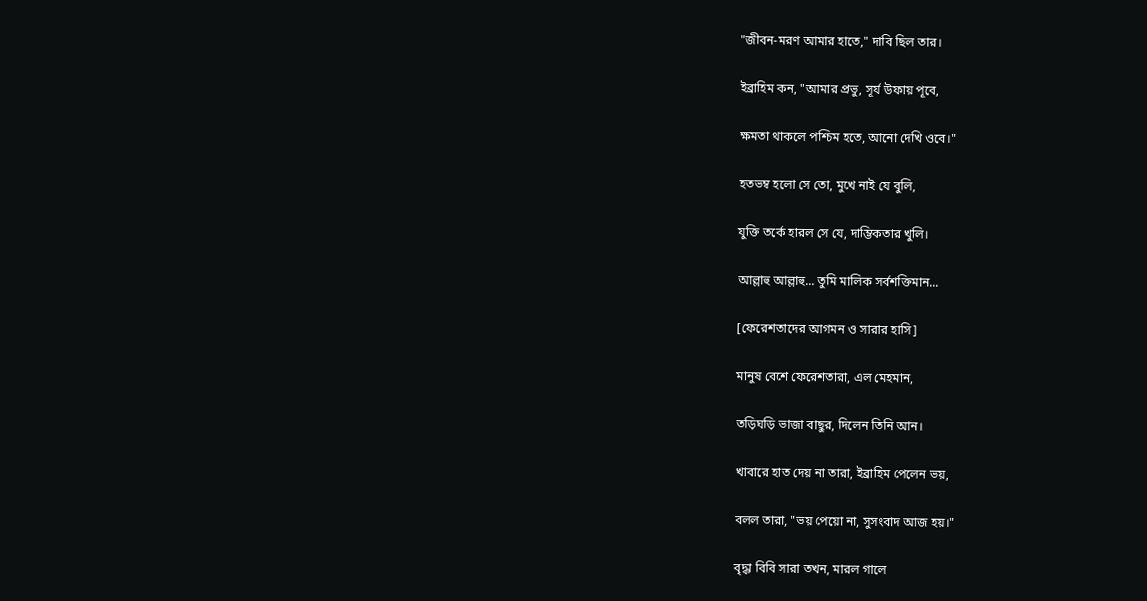"জীবন-মরণ আমার হাতে," দাবি ছিল তার।

ইব্রাহিম কন, "আমার প্রভু, সূর্য উফায় পূবে,

ক্ষমতা থাকলে পশ্চিম হতে, আনো দেখি ওবে।"

হতভম্ব হলো সে তো, মুখে নাই যে বুলি,

যুক্তি তর্কে হারল সে যে, দাম্ভিকতার খুলি।

আল্লাহু আল্লাহু... তুমি মালিক সর্বশক্তিমান...

[ফেরেশতাদের আগমন ও সারার হাসি]

মানুষ বেশে ফেরেশতারা, এল মেহমান,

তড়িঘড়ি ভাজা বাছুর, দিলেন তিনি আন।

খাবারে হাত দেয় না তারা, ইব্রাহিম পেলেন ভয়,

বলল তারা, "ভয় পেয়ো না, সুসংবাদ আজ হয়।"

বৃদ্ধা বিবি সারা তখন, মারল গালে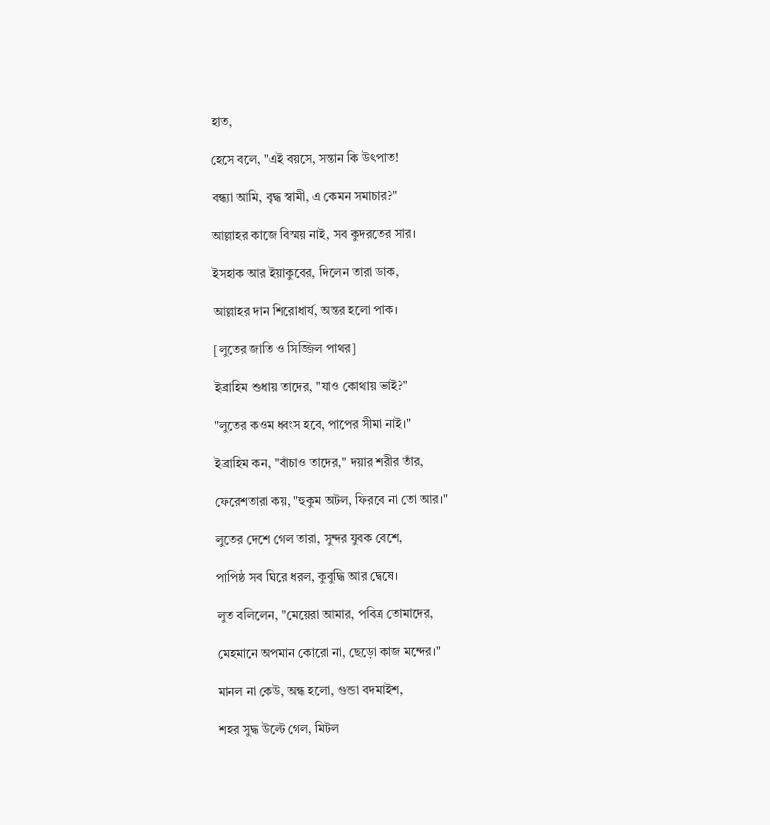হাত,

হেসে বলে, "এই বয়সে, সন্তান কি উৎপাত!

বন্ধ্যা আমি, বৃদ্ধ স্বামী, এ কেমন সমাচার?"

আল্লাহর কাজে বিস্ময় নাই, সব কুদরতের সার।

ইসহাক আর ইয়াকুবের, দিলেন তারা ডাক,

আল্লাহর দান শিরোধার্য, অন্তর হলো পাক।

[লুতের জাতি ও সিজ্জিল পাথর]

ইব্রাহিম শুধায় তাদের, "যাও কোথায় ভাই?"

"লুতের কওম ধ্বংস হবে, পাপের সীমা নাই।"

ইব্রাহিম কন, "বাঁচাও তাদের," দয়ার শরীর তাঁর,

ফেরেশতারা কয়, "হুকুম অটল, ফিরবে না তো আর।"

লুতের দেশে গেল তারা, সুন্দর যুবক বেশে,

পাপিষ্ঠ সব ঘিরে ধরল, কুবুদ্ধি আর দ্বেষে।

লুত বলিলেন, "মেয়েরা আমার, পবিত্র তোমাদের,

মেহমানে অপমান কোরো না, ছেড়ো কাজ মন্দের।"

মানল না কেউ, অন্ধ হলো, গুন্ডা বদমাইশ,

শহর সুদ্ধ উল্টে গেল, মিটল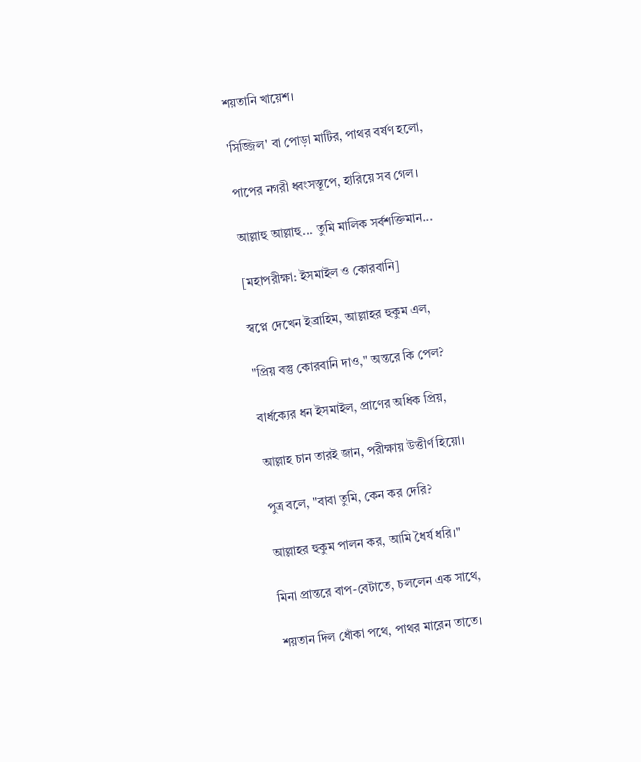শয়তানি খায়েশ।

'সিজ্জিল' বা পোড়া মাটির, পাথর বর্ষণ হলো,

পাপের নগরী ধ্বংসস্তূপে, হারিয়ে সব গেল।

আল্লাহু আল্লাহু... তুমি মালিক সর্বশক্তিমান...

[মহাপরীক্ষা: ইসমাইল ও কোরবানি]

স্বপ্নে দেখেন ইব্রাহিম, আল্লাহর হুকুম এল,

"প্রিয় বস্তু কোরবানি দাও," অন্তরে কি পেল?

বার্ধক্যের ধন ইসমাইল, প্রাণের অধিক প্রিয়,

আল্লাহ চান তারই জান, পরীক্ষায় উত্তীর্ণ হিয়ো।

পুত্ৰ বলে, "বাবা তুমি, কেন কর দেরি?

আল্লাহর হুকুম পালন কর, আমি ধৈর্য ধরি।"

মিনা প্রান্তরে বাপ-বেটাতে, চললেন এক সাথে,

শয়তান দিল ধোঁকা পথে, পাথর মারেন তাতে।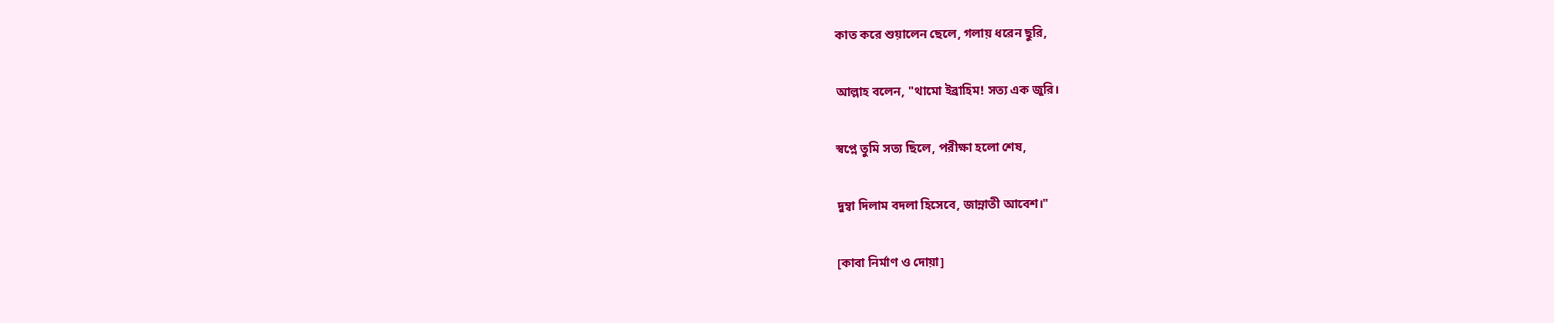কাত করে শুয়ালেন ছেলে, গলায় ধরেন ছুরি,

আল্লাহ বলেন, "থামো ইব্রাহিম! সত্য এক জুরি।

স্বপ্নে তুমি সত্য ছিলে, পরীক্ষা হলো শেষ,

দুম্বা দিলাম বদলা হিসেবে, জান্নাতী আবেশ।"

[কাবা নির্মাণ ও দোয়া]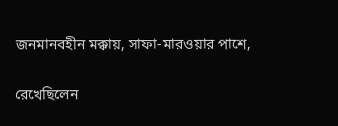জনমানবহীন মক্কায়, সাফা-মারওয়ার পাশে,

রেখেছিলেন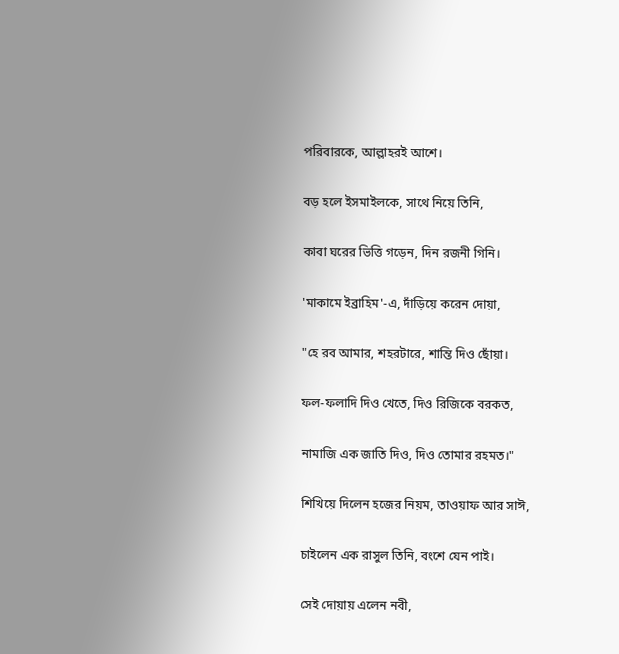পরিবারকে, আল্লাহরই আশে।

বড় হলে ইসমাইলকে, সাথে নিয়ে তিনি,

কাবা ঘরের ভিত্তি গড়েন, দিন রজনী গিনি।

'মাকামে ইব্রাহিম'-এ, দাঁড়িয়ে করেন দোয়া,

"হে রব আমার, শহরটারে, শান্তি দিও ছোঁয়া।

ফল-ফলাদি দিও খেতে, দিও রিজিকে বরকত,

নামাজি এক জাতি দিও, দিও তোমার রহমত।"

শিখিয়ে দিলেন হজের নিয়ম, তাওয়াফ আর সাঈ,

চাইলেন এক রাসুল তিনি, বংশে যেন পাই।

সেই দোয়ায় এলেন নবী,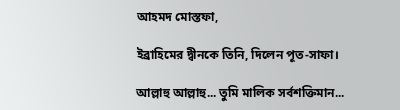আহমদ মোস্তফা,

ইব্রাহিমের দ্বীনকে তিনি, দিলেন পূত-সাফা।

আল্লাহু আল্লাহু... তুমি মালিক সর্বশক্তিমান...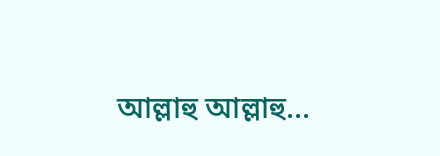আল্লাহু আল্লাহু...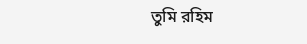তুমি রহিম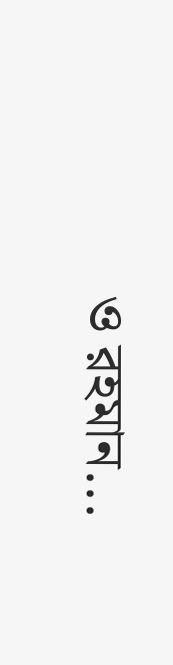ও রহমান...